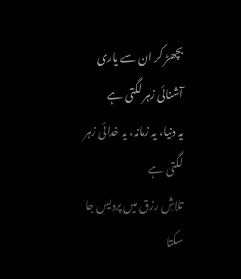بچھڑ کر ان سے یاری آشنائی زہر لگتی ہے
یہ دنیا، یہ زمانہ، یہ خدائی زہر لگتی ہے
تلاشِ رزق میں پردیس جا سکتا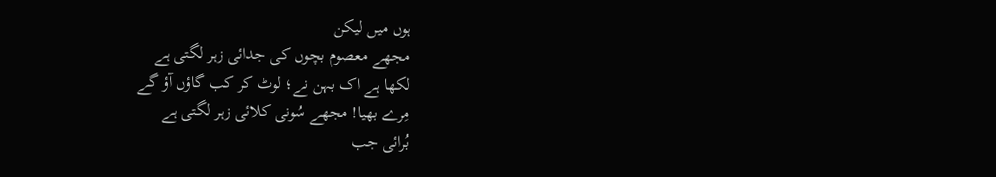ہوں میں لیکن
مجھے معصوم بچوں کی جدائی زہر لگتی ہے
لکھا ہے اک بہن نے؛ لوٹ کر کب گاؤں آؤ گے
مِرے بھیا! مجھے سُونی کلائی زہر لگتی ہے
بُرائی جب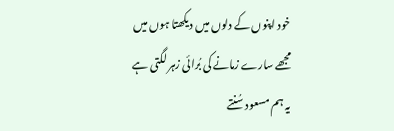خود اپنوں کے دلوں میں دیکھتا ہوں میں
مجھے سارے زمانے کی بُرائی زہر لگتی ہے
یہ ہم مسعود سُنتے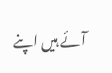آئے ہیں اپنے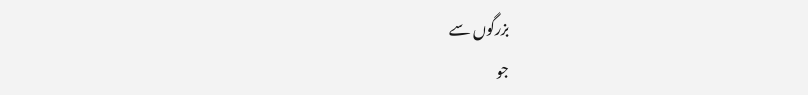بزرگوں سے
جو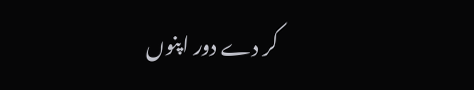کر دے دور اپنوں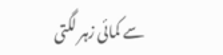سے کمائی زہر لگتی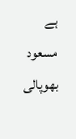ہے
مسعود بھوپالی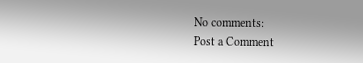No comments:
Post a Comment